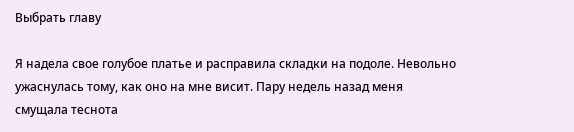Выбрать главу

Я надела свое голубое платье и расправила складки на подоле. Невольно ужаснулась тому, как оно на мне висит. Пару недель назад меня смущала теснота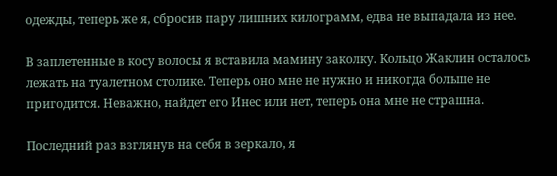одежды, теперь же я, сбросив пару лишних килограмм, едва не выпадала из нее.

В заплетенные в косу волосы я вставила мамину заколку. Кольцо Жаклин осталось лежать на туалетном столике. Теперь оно мне не нужно и никогда больше не пригодится. Неважно, найдет его Инес или нет, теперь она мне не страшна.

Последний раз взглянув на себя в зеркало, я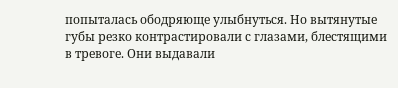попыталась ободряюще улыбнуться. Но вытянутые губы резко контрастировали с глазами, блестящими в тревоге. Они выдавали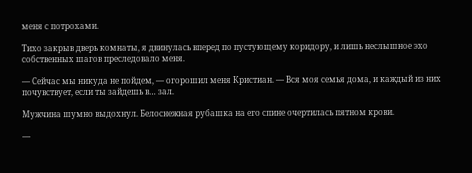меня с потрохами.

Тихо закрыв дверь комнаты, я двинулась вперед по пустующему коридору, и лишь неслышное эхо собственных шагов преследовало меня.

— Сейчас мы никуда не пойдем, — огорошил меня Кристиан. — Вся моя семья дома, и каждый из них почувствует, если ты зайдешь в… зал.

Мужчина шумно выдохнул. Белоснежная рубашка на его спине очертилась пятном крови.

—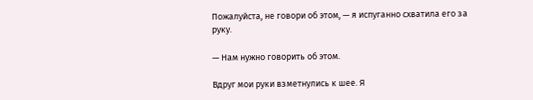Пожалуйста, не говори об этом, — я испуганно схватила его за руку.

— Нам нужно говорить об этом.

Вдруг мои руки взметнулись к шее. Я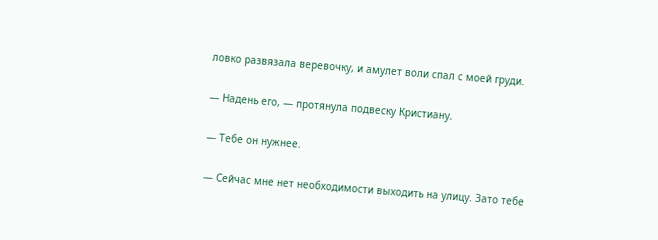ловко развязала веревочку, и амулет воли спал с моей груди.

— Надень его, — протянула подвеску Кристиану.

— Тебе он нужнее.

— Сейчас мне нет необходимости выходить на улицу. Зато тебе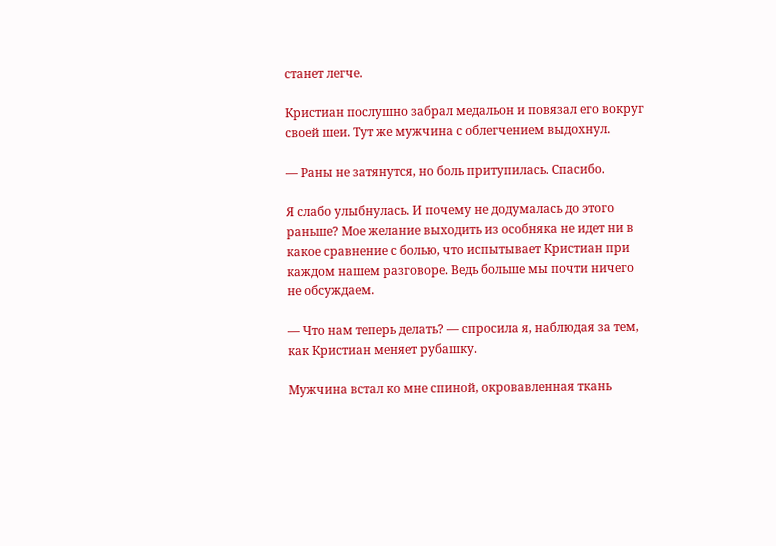станет легче.

Кристиан послушно забрал медальон и повязал его вокруг своей шеи. Тут же мужчина с облегчением выдохнул.

— Раны не затянутся, но боль притупилась. Спасибо.

Я слабо улыбнулась. И почему не додумалась до этого раньше? Мое желание выходить из особняка не идет ни в какое сравнение с болью, что испытывает Кристиан при каждом нашем разговоре. Ведь больше мы почти ничего не обсуждаем.

— Что нам теперь делать? — спросила я, наблюдая за тем, как Кристиан меняет рубашку.

Мужчина встал ко мне спиной, окровавленная ткань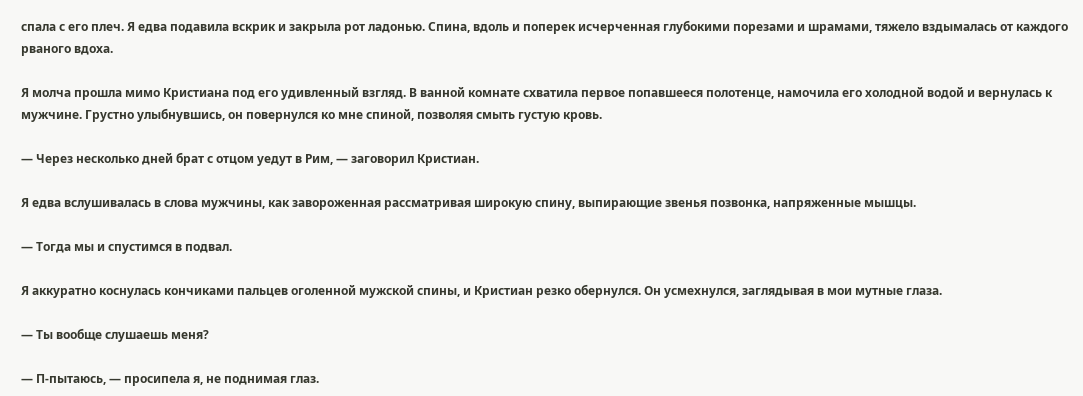спала с его плеч. Я едва подавила вскрик и закрыла рот ладонью. Спина, вдоль и поперек исчерченная глубокими порезами и шрамами, тяжело вздымалась от каждого рваного вдоха.

Я молча прошла мимо Кристиана под его удивленный взгляд. В ванной комнате схватила первое попавшееся полотенце, намочила его холодной водой и вернулась к мужчине. Грустно улыбнувшись, он повернулся ко мне спиной, позволяя смыть густую кровь.

— Через несколько дней брат с отцом уедут в Рим, — заговорил Кристиан.

Я едва вслушивалась в слова мужчины, как завороженная рассматривая широкую спину, выпирающие звенья позвонка, напряженные мышцы.

— Тогда мы и спустимся в подвал.

Я аккуратно коснулась кончиками пальцев оголенной мужской спины, и Кристиан резко обернулся. Он усмехнулся, заглядывая в мои мутные глаза.

— Ты вообще слушаешь меня?

— П-пытаюсь, — просипела я, не поднимая глаз.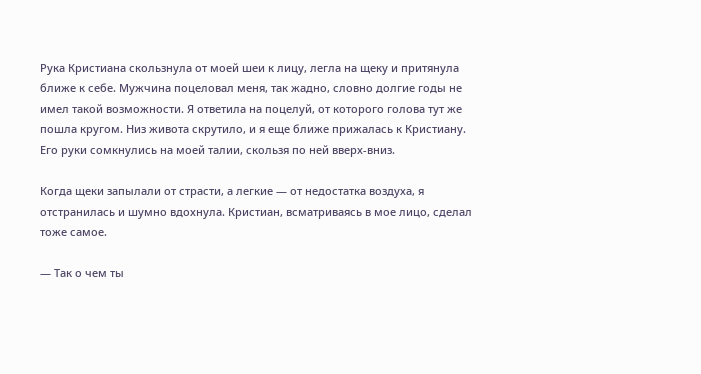Рука Кристиана скользнула от моей шеи к лицу, легла на щеку и притянула ближе к себе. Мужчина поцеловал меня, так жадно, словно долгие годы не имел такой возможности. Я ответила на поцелуй, от которого голова тут же пошла кругом. Низ живота скрутило, и я еще ближе прижалась к Кристиану. Его руки сомкнулись на моей талии, скользя по ней вверх-вниз.

Когда щеки запылали от страсти, а легкие — от недостатка воздуха, я отстранилась и шумно вдохнула. Кристиан, всматриваясь в мое лицо, сделал тоже самое.

— Так о чем ты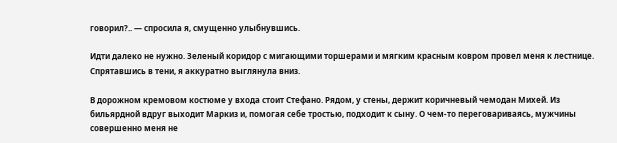говорил?.. — спросила я, смущенно улыбнувшись.

Идти далеко не нужно. Зеленый коридор с мигающими торшерами и мягким красным ковром провел меня к лестнице. Спрятавшись в тени, я аккуратно выглянула вниз.

В дорожном кремовом костюме у входа стоит Стефано. Рядом, у стены, держит коричневый чемодан Михей. Из бильярдной вдруг выходит Маркиз и, помогая себе тростью, подходит к сыну. О чем-то переговариваясь, мужчины совершенно меня не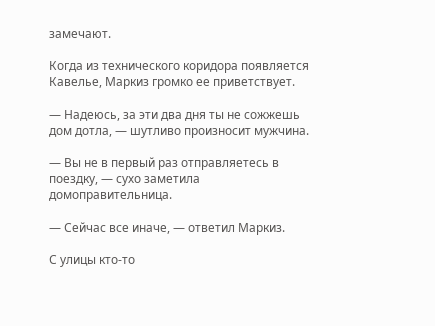замечают.

Когда из технического коридора появляется Кавелье, Маркиз громко ее приветствует.

— Надеюсь, за эти два дня ты не сожжешь дом дотла, — шутливо произносит мужчина.

— Вы не в первый раз отправляетесь в поездку, — сухо заметила домоправительница.

— Сейчас все иначе, — ответил Маркиз.

С улицы кто-то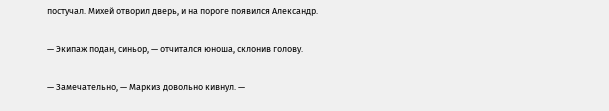постучал. Михей отворил дверь, и на пороге появился Александр.

— Экипаж подан, синьор, — отчитался юноша, склонив голову.

— Замечательно, — Маркиз довольно кивнул. —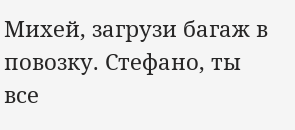Михей, загрузи багаж в повозку. Стефано, ты все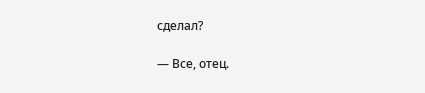сделал?

— Все, отец.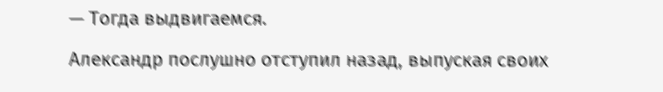— Тогда выдвигаемся.

Александр послушно отступил назад, выпуская своих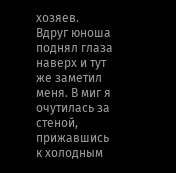хозяев. Вдруг юноша поднял глаза наверх и тут же заметил меня. В миг я очутилась за стеной, прижавшись к холодным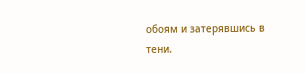обоям и затерявшись в тени.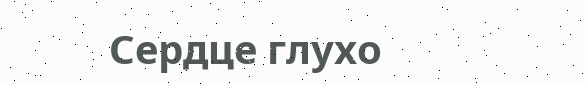Сердце глухо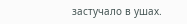застучало в ушах.